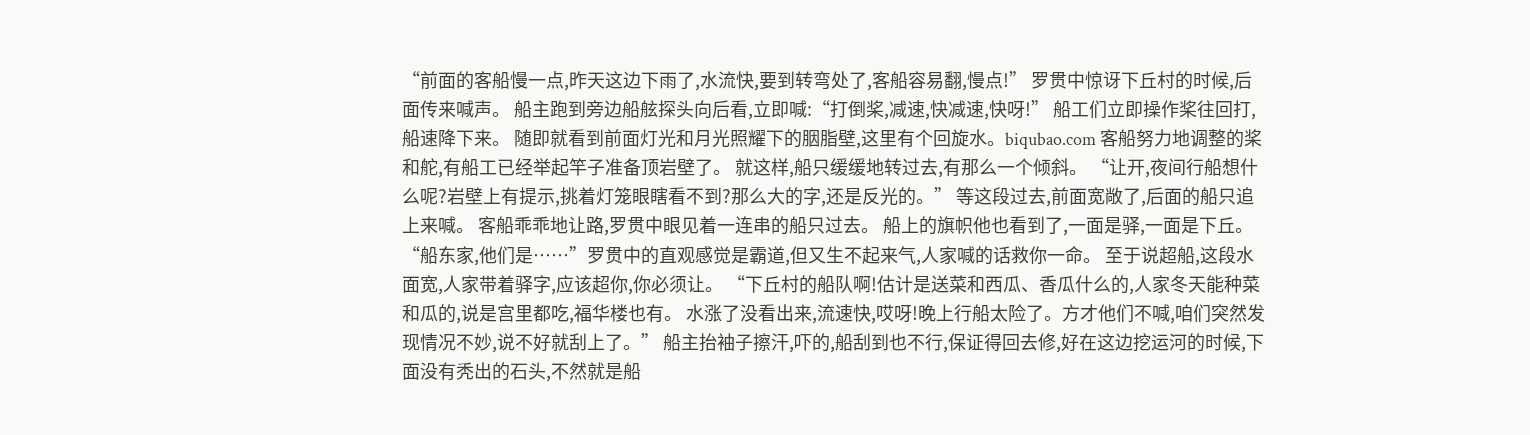“前面的客船慢一点,昨天这边下雨了,水流快,要到转弯处了,客船容易翻,慢点!” 罗贯中惊讶下丘村的时候,后面传来喊声。 船主跑到旁边船舷探头向后看,立即喊:“打倒桨,减速,快减速,快呀!” 船工们立即操作桨往回打,船速降下来。 随即就看到前面灯光和月光照耀下的胭脂壁,这里有个回旋水。biqubao.com 客船努力地调整的桨和舵,有船工已经举起竿子准备顶岩壁了。 就这样,船只缓缓地转过去,有那么一个倾斜。 “让开,夜间行船想什么呢?岩壁上有提示,挑着灯笼眼瞎看不到?那么大的字,还是反光的。” 等这段过去,前面宽敞了,后面的船只追上来喊。 客船乖乖地让路,罗贯中眼见着一连串的船只过去。 船上的旗帜他也看到了,一面是驿,一面是下丘。 “船东家,他们是……”罗贯中的直观感觉是霸道,但又生不起来气,人家喊的话救你一命。 至于说超船,这段水面宽,人家带着驿字,应该超你,你必须让。 “下丘村的船队啊!估计是送菜和西瓜、香瓜什么的,人家冬天能种菜和瓜的,说是宫里都吃,福华楼也有。 水涨了没看出来,流速快,哎呀!晚上行船太险了。方才他们不喊,咱们突然发现情况不妙,说不好就刮上了。” 船主抬袖子擦汗,吓的,船刮到也不行,保证得回去修,好在这边挖运河的时候,下面没有秃出的石头,不然就是船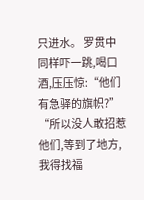只进水。 罗贯中同样吓一跳,喝口酒,压压惊:“他们有急驿的旗帜?” “所以没人敢招惹他们,等到了地方,我得找福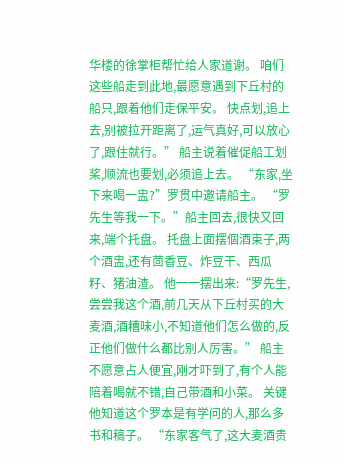华楼的徐掌柜帮忙给人家道谢。 咱们这些船走到此地,最愿意遇到下丘村的船只,跟着他们走保平安。 快点划,追上去,别被拉开距离了,运气真好,可以放心了,跟住就行。” 船主说着催促船工划桨,顺流也要划,必须追上去。 “东家,坐下来喝一盅?”罗贯中邀请船主。 “罗先生等我一下。”船主回去,很快又回来,端个托盘。 托盘上面摆個酒束子,两个酒盅,还有茴香豆、炸豆干、西瓜籽、猪油渣。 他一一摆出来:“罗先生,尝尝我这个酒,前几天从下丘村买的大麦酒,酒糟味小,不知道他们怎么做的,反正他们做什么都比别人厉害。” 船主不愿意占人便宜,刚才吓到了,有个人能陪着喝就不错,自己带酒和小菜。 关键他知道这个罗本是有学问的人,那么多书和稿子。 “东家客气了,这大麦酒贵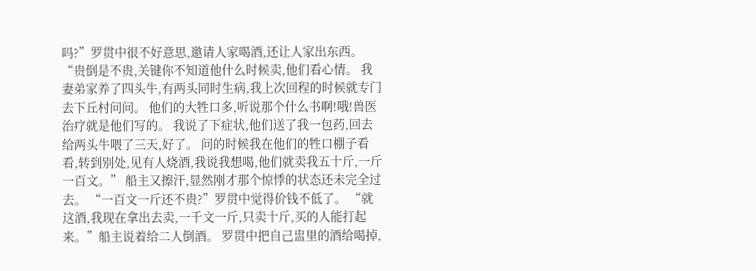吗?”罗贯中很不好意思,邀请人家喝酒,还让人家出东西。 “贵倒是不贵,关键你不知道他什么时候卖,他们看心情。 我妻弟家养了四头牛,有两头同时生病,我上次回程的时候就专门去下丘村问问。 他们的大牲口多,听说那个什么书啊!哦!兽医治疗就是他们写的。 我说了下症状,他们送了我一包药,回去给两头牛喂了三天,好了。 问的时候我在他们的牲口棚子看看,转到别处,见有人烧酒,我说我想喝,他们就卖我五十斤,一斤一百文。” 船主又擦汗,显然刚才那个惊悸的状态还未完全过去。 “一百文一斤还不贵?”罗贯中觉得价钱不低了。 “就这酒,我现在拿出去卖,一千文一斤,只卖十斤,买的人能打起来。”船主说着给二人倒酒。 罗贯中把自己盅里的酒给喝掉,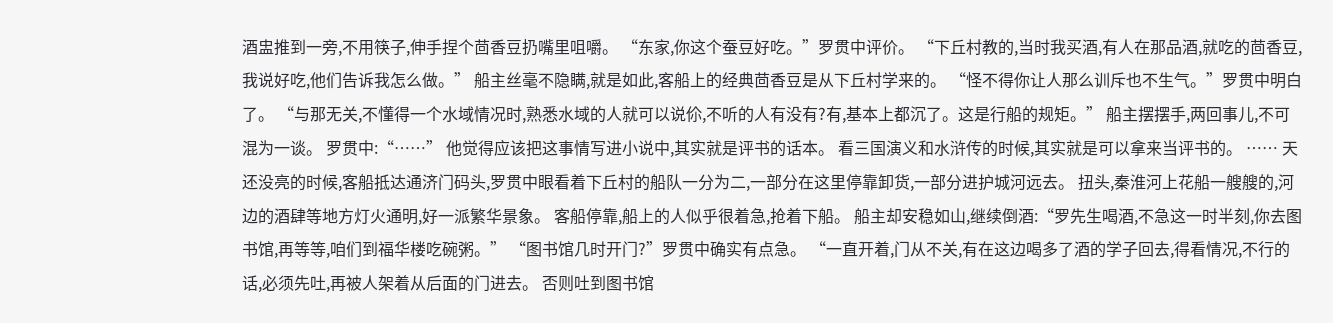酒盅推到一旁,不用筷子,伸手捏个茴香豆扔嘴里咀嚼。 “东家,你这个蚕豆好吃。”罗贯中评价。 “下丘村教的,当时我买酒,有人在那品酒,就吃的茴香豆,我说好吃,他们告诉我怎么做。” 船主丝毫不隐瞒,就是如此,客船上的经典茴香豆是从下丘村学来的。 “怪不得你让人那么训斥也不生气。”罗贯中明白了。 “与那无关,不懂得一个水域情况时,熟悉水域的人就可以说伱,不听的人有没有?有,基本上都沉了。这是行船的规矩。” 船主摆摆手,两回事儿,不可混为一谈。 罗贯中:“……” 他觉得应该把这事情写进小说中,其实就是评书的话本。 看三国演义和水浒传的时候,其实就是可以拿来当评书的。 …… 天还没亮的时候,客船抵达通济门码头,罗贯中眼看着下丘村的船队一分为二,一部分在这里停靠卸货,一部分进护城河远去。 扭头,秦淮河上花船一艘艘的,河边的酒肆等地方灯火通明,好一派繁华景象。 客船停靠,船上的人似乎很着急,抢着下船。 船主却安稳如山,继续倒酒:“罗先生喝酒,不急这一时半刻,你去图书馆,再等等,咱们到福华楼吃碗粥。” “图书馆几时开门?”罗贯中确实有点急。 “一直开着,门从不关,有在这边喝多了酒的学子回去,得看情况,不行的话,必须先吐,再被人架着从后面的门进去。 否则吐到图书馆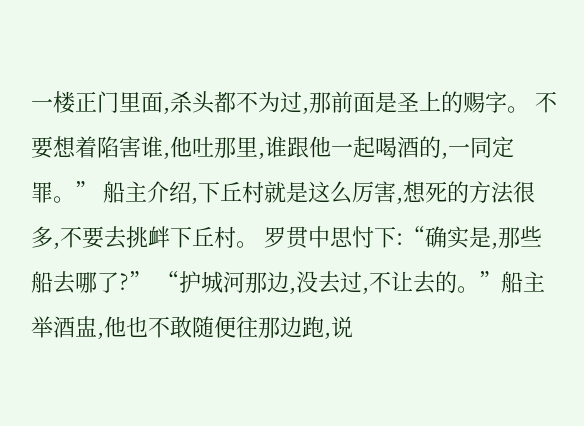一楼正门里面,杀头都不为过,那前面是圣上的赐字。 不要想着陷害谁,他吐那里,谁跟他一起喝酒的,一同定罪。” 船主介绍,下丘村就是这么厉害,想死的方法很多,不要去挑衅下丘村。 罗贯中思忖下:“确实是,那些船去哪了?” “护城河那边,没去过,不让去的。”船主举酒盅,他也不敢随便往那边跑,说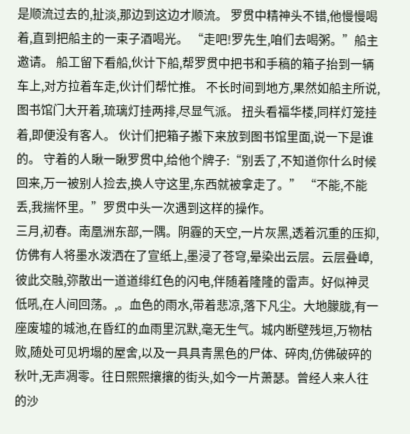是顺流过去的,扯淡,那边到这边才顺流。 罗贯中精神头不错,他慢慢喝着,直到把船主的一束子酒喝光。 “走吧!罗先生,咱们去喝粥。”船主邀请。 船工留下看船,伙计下船,帮罗贯中把书和手稿的箱子抬到一辆车上,对方拉着车走,伙计们帮忙推。 不长时间到地方,果然如船主所说,图书馆门大开着,琉璃灯挂两排,尽显气派。 扭头看福华楼,同样灯笼挂着,即便没有客人。 伙计们把箱子搬下来放到图书馆里面,说一下是谁的。 守着的人瞅一瞅罗贯中,给他个牌子:“别丢了,不知道你什么时候回来,万一被别人捡去,换人守这里,东西就被拿走了。” “不能,不能丢,我揣怀里。”罗贯中头一次遇到这样的操作。
三月,初春。南凰洲东部,一隅。阴霾的天空,一片灰黑,透着沉重的压抑,仿佛有人将墨水泼洒在了宣纸上,墨浸了苍穹,晕染出云层。云层叠嶂,彼此交融,弥散出一道道绯红色的闪电,伴随着隆隆的雷声。好似神灵低吼,在人间回荡。,。血色的雨水,带着悲凉,落下凡尘。大地朦胧,有一座废墟的城池,在昏红的血雨里沉默,毫无生气。城内断壁残垣,万物枯败,随处可见坍塌的屋舍,以及一具具青黑色的尸体、碎肉,仿佛破碎的秋叶,无声凋零。往日熙熙攘攘的街头,如今一片萧瑟。曾经人来人往的沙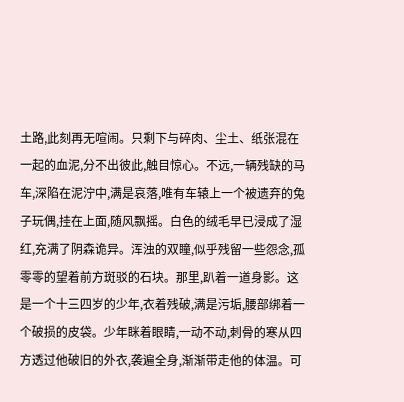土路,此刻再无喧闹。只剩下与碎肉、尘土、纸张混在一起的血泥,分不出彼此,触目惊心。不远,一辆残缺的马车,深陷在泥泞中,满是哀落,唯有车辕上一个被遗弃的兔子玩偶,挂在上面,随风飘摇。白色的绒毛早已浸成了湿红,充满了阴森诡异。浑浊的双瞳,似乎残留一些怨念,孤零零的望着前方斑驳的石块。那里,趴着一道身影。这是一个十三四岁的少年,衣着残破,满是污垢,腰部绑着一个破损的皮袋。少年眯着眼睛,一动不动,刺骨的寒从四方透过他破旧的外衣,袭遍全身,渐渐带走他的体温。可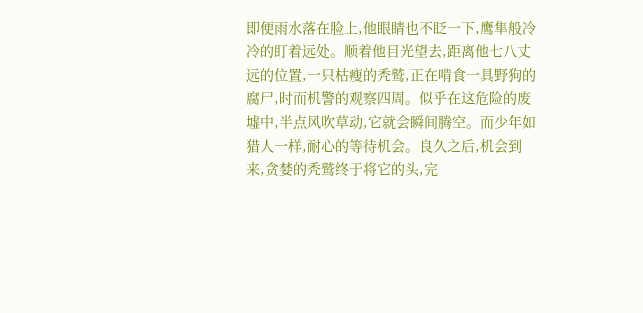即便雨水落在脸上,他眼睛也不眨一下,鹰隼般冷冷的盯着远处。顺着他目光望去,距离他七八丈远的位置,一只枯瘦的秃鹫,正在啃食一具野狗的腐尸,时而机警的观察四周。似乎在这危险的废墟中,半点风吹草动,它就会瞬间腾空。而少年如猎人一样,耐心的等待机会。良久之后,机会到来,贪婪的秃鹫终于将它的头,完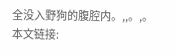全没入野狗的腹腔内。,,。,。
本文链接: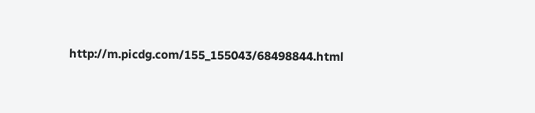http://m.picdg.com/155_155043/68498844.html